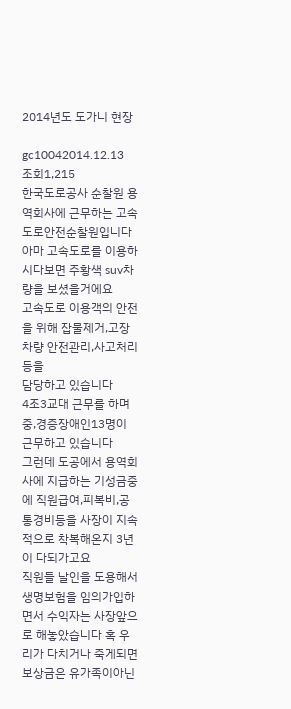2014년도 도가니 현장

gc10042014.12.13
조회1,215
한국도로공사 순찰원 용역회사에 근무하는 고속도로안전순찰원입니다
아마 고속도로를 이용하시다보면 주황색 suv차량을 보셨을거에요
고속도로 이용객의 안전을 위해 잡물제거,고장차량 안전관리,사고처리등을
담당하고 있습니다
4조3교대 근무를 하며 중,경증장애인13명이 근무하고 있습니다
그런데 도공에서 용역회사에 지급하는 기성금중에 직원급여,피복비,공통경비등을 사장이 지속적으로 착복해온지 3년이 다되가고요
직원들 날인을 도용해서 생명보험을 임의가입하면서 수익자는 사장앞으로 해놓았습니다 혹 우리가 다치거나 죽게되면 보상금은 유가족이아닌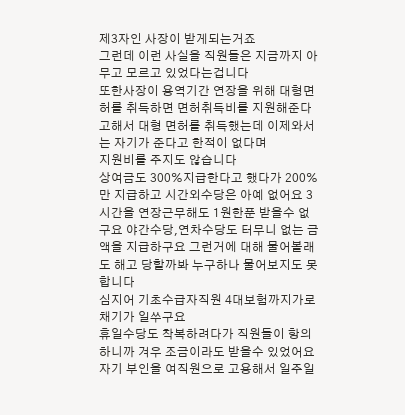제3자인 사장이 받게되는거죠
그런데 이런 사실을 직원들은 지금까지 아무고 모르고 있었다는겁니다
또한사장이 용역기간 연장을 위해 대형면허를 취득하면 면허취득비를 지원해준다고해서 대형 면허를 취득했는데 이제와서는 자기가 준다고 한적이 없다며
지원비를 주지도 않습니다
상여금도 300%지급한다고 했다가 200%만 지급하고 시간외수당은 아예 없어요 3시간을 연장근무해도 1원한푼 받을수 없구요 야간수당,연차수당도 터무니 없는 금액을 지급하구요 그런거에 대해 물어볼래도 해고 당할까봐 누구하나 물어보지도 못합니다
심지어 기초수급자직원 4대보험까지가로채기가 일쑤구요
휴일수당도 착복하려다가 직원들이 항의하니까 겨우 조금이라도 받을수 있었어요
자기 부인을 여직원으로 고용해서 일주일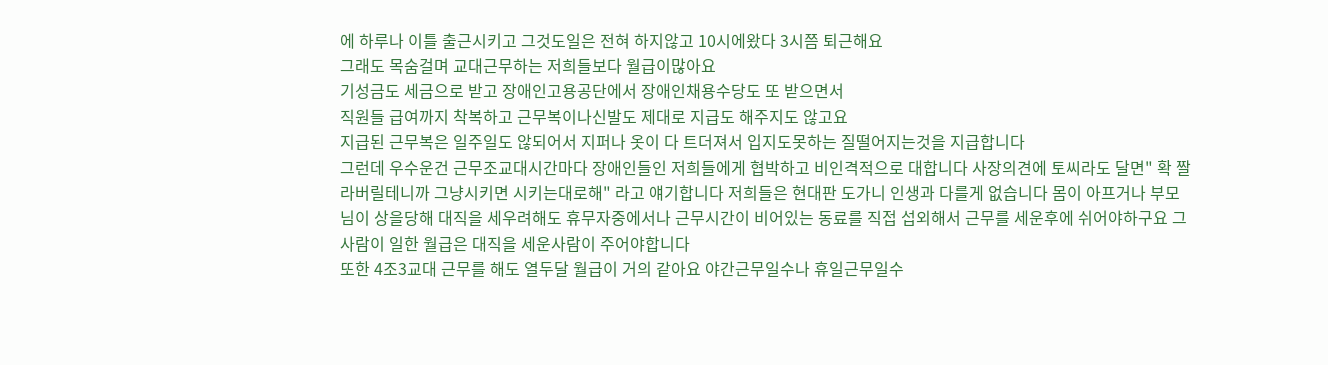에 하루나 이틀 출근시키고 그것도일은 전혀 하지않고 10시에왔다 3시쯤 퇴근해요
그래도 목숨걸며 교대근무하는 저희들보다 월급이많아요
기성금도 세금으로 받고 장애인고용공단에서 장애인채용수당도 또 받으면서
직원들 급여까지 착복하고 근무복이나신발도 제대로 지급도 해주지도 않고요
지급된 근무복은 일주일도 않되어서 지퍼나 옷이 다 트더져서 입지도못하는 질떨어지는것을 지급합니다
그런데 우수운건 근무조교대시간마다 장애인들인 저희들에게 협박하고 비인격적으로 대합니다 사장의견에 토씨라도 달면" 확 짤라버릴테니까 그냥시키면 시키는대로해" 라고 얘기합니다 저희들은 현대판 도가니 인생과 다를게 없습니다 몸이 아프거나 부모님이 상을당해 대직을 세우려해도 휴무자중에서나 근무시간이 비어있는 동료를 직접 섭외해서 근무를 세운후에 쉬어야하구요 그사람이 일한 월급은 대직을 세운사람이 주어야합니다
또한 4조3교대 근무를 해도 열두달 월급이 거의 같아요 야간근무일수나 휴일근무일수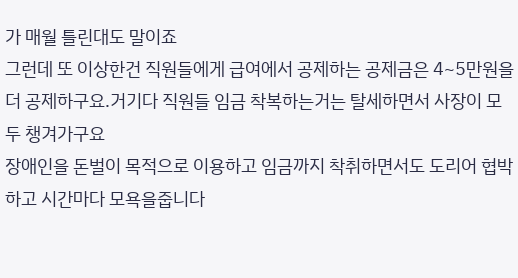가 매월 틀린대도 말이죠
그런데 또 이상한건 직원들에게 급여에서 공제하는 공제금은 4~5만원을 더 공제하구요.거기다 직원들 임금 착복하는거는 탈세하면서 사장이 모두 챙겨가구요
장애인을 돈벌이 목적으로 이용하고 임금까지 착취하면서도 도리어 협박하고 시간마다 모욕을줍니다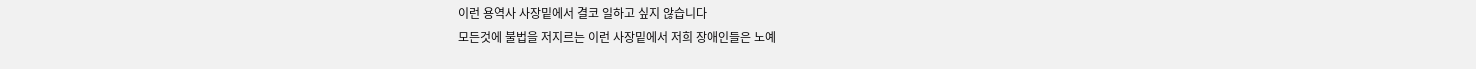이런 용역사 사장밑에서 결코 일하고 싶지 않습니다
모든것에 불법을 저지르는 이런 사장밑에서 저희 장애인들은 노예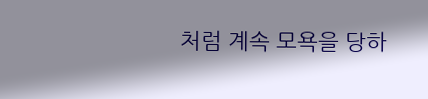처럼 계속 모욕을 당하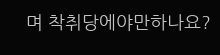며 착취당에야만하나요?